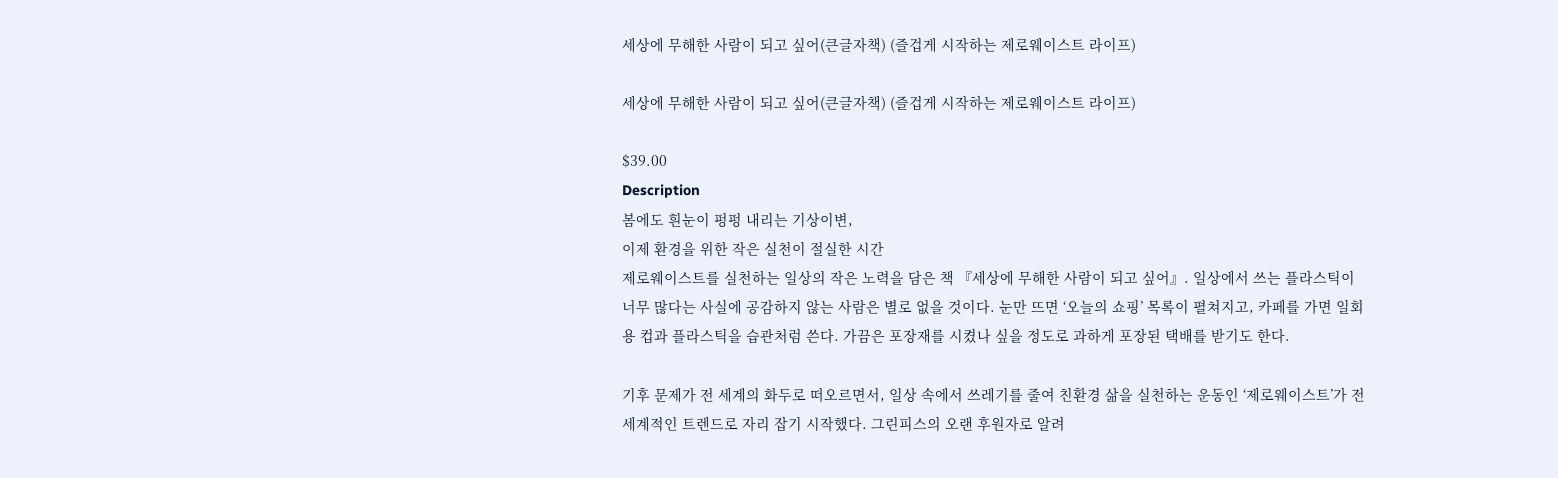세상에 무해한 사람이 되고 싶어(큰글자책) (즐겁게 시작하는 제로웨이스트 라이프)

세상에 무해한 사람이 되고 싶어(큰글자책) (즐겁게 시작하는 제로웨이스트 라이프)

$39.00
Description
봄에도 흰눈이 펑펑 내리는 기상이변,
이제 환경을 위한 작은 실천이 절실한 시간
제로웨이스트를 실천하는 일상의 작은 노력을 담은 책 『세상에 무해한 사람이 되고 싶어』. 일상에서 쓰는 플라스틱이 너무 많다는 사실에 공감하지 않는 사람은 별로 없을 것이다. 눈만 뜨면 ‘오늘의 쇼핑’ 목록이 펼쳐지고, 카페를 가면 일회용 컵과 플라스틱을 습관처럼 쓴다. 가끔은 포장재를 시켰나 싶을 정도로 과하게 포장된 택배를 받기도 한다.

기후 문제가 전 세계의 화두로 떠오르면서, 일상 속에서 쓰레기를 줄여 친환경 삶을 실천하는 운동인 ‘제로웨이스트’가 전 세계적인 트렌드로 자리 잡기 시작했다. 그린피스의 오랜 후원자로 알려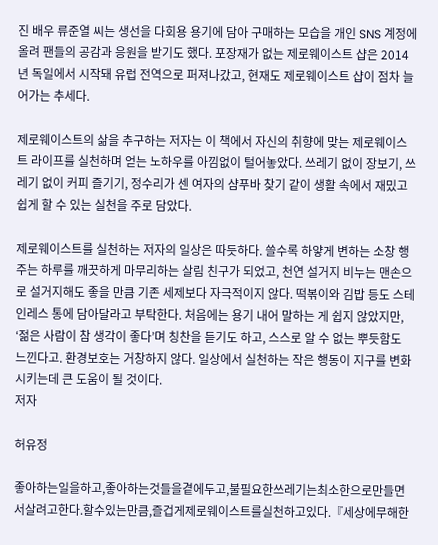진 배우 류준열 씨는 생선을 다회용 용기에 담아 구매하는 모습을 개인 SNS 계정에 올려 팬들의 공감과 응원을 받기도 했다. 포장재가 없는 제로웨이스트 샵은 2014년 독일에서 시작돼 유럽 전역으로 퍼져나갔고, 현재도 제로웨이스트 샵이 점차 늘어가는 추세다.

제로웨이스트의 삶을 추구하는 저자는 이 책에서 자신의 취향에 맞는 제로웨이스트 라이프를 실천하며 얻는 노하우를 아낌없이 털어놓았다. 쓰레기 없이 장보기, 쓰레기 없이 커피 즐기기, 정수리가 센 여자의 샴푸바 찾기 같이 생활 속에서 재밌고 쉽게 할 수 있는 실천을 주로 담았다.

제로웨이스트를 실천하는 저자의 일상은 따듯하다. 쓸수록 하얗게 변하는 소창 행주는 하루를 깨끗하게 마무리하는 살림 친구가 되었고, 천연 설거지 비누는 맨손으로 설거지해도 좋을 만큼 기존 세제보다 자극적이지 않다. 떡볶이와 김밥 등도 스테인레스 통에 담아달라고 부탁한다. 처음에는 용기 내어 말하는 게 쉽지 않았지만, ‘젊은 사람이 참 생각이 좋다’며 칭찬을 듣기도 하고, 스스로 알 수 없는 뿌듯함도 느낀다고. 환경보호는 거창하지 않다. 일상에서 실천하는 작은 행동이 지구를 변화시키는데 큰 도움이 될 것이다.
저자

허유정

좋아하는일을하고,좋아하는것들을곁에두고,불필요한쓰레기는최소한으로만들면서살려고한다.할수있는만큼,즐겁게제로웨이스트를실천하고있다.『세상에무해한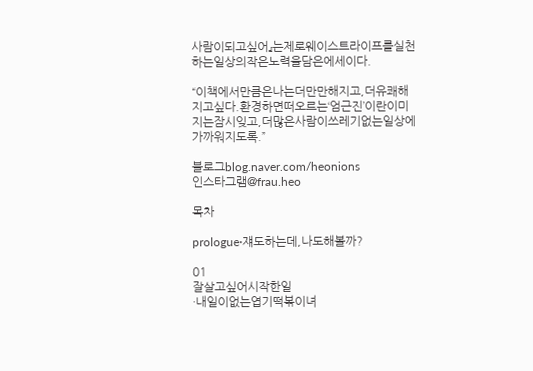사람이되고싶어』는제로웨이스트라이프를실천하는일상의작은노력을담은에세이다.

“이책에서만큼은나는더만만해지고,더유쾌해지고싶다.환경하면떠오르는‘엄근진’이란이미지는잠시잊고,더많은사람이쓰레기없는일상에가까워지도록.”

블로그blog.naver.com/heonions
인스타그램@frau.heo

목차

prologue·쟤도하는데,나도해볼까?

01
잘살고싶어시작한일
·내일이없는엽기떡볶이녀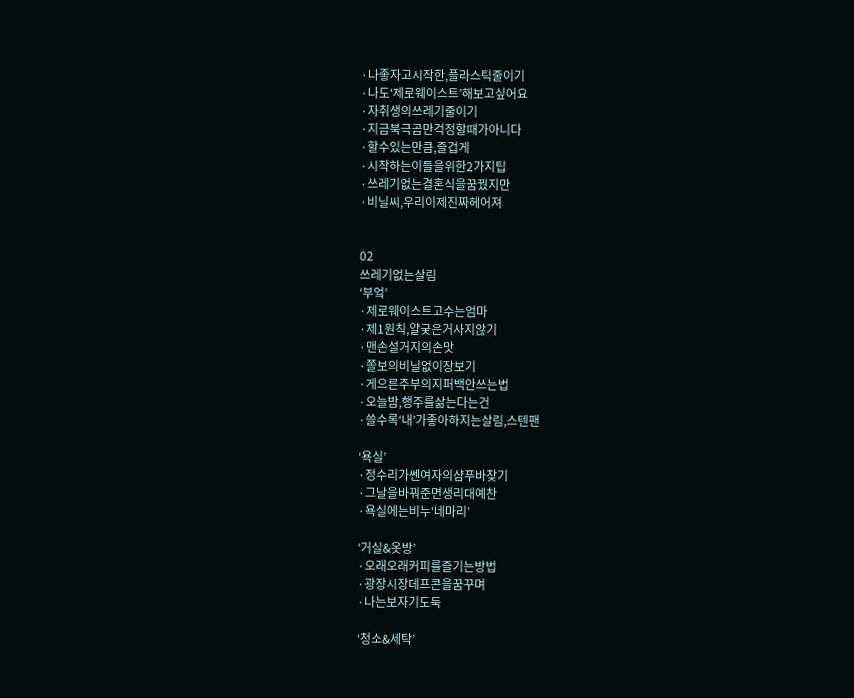·나좋자고시작한,플라스틱줄이기
·나도‘제로웨이스트’해보고싶어요
·자취생의쓰레기줄이기
·지금북극곰만걱정할때가아니다
·할수있는만큼,즐겁게
·시작하는이들을위한2가지팁
·쓰레기없는결혼식을꿈꿨지만
·비닐씨,우리이제진짜헤어져


02
쓰레기없는살림
‘부엌’
·제로웨이스트고수는엄마
·제1원칙,얄궂은거사지않기
·맨손설거지의손맛
·쫄보의비닐없이장보기
·게으른주부의지퍼백안쓰는법
·오늘밤,행주를삶는다는건
·쓸수록‘내’가좋아하지는살림,스텐팬

‘욕실’
·정수리가쎈여자의샴푸바찾기
·그날을바꿔준면생리대예찬
·욕실에는비누‘네마리’

‘거실&옷방’
·오래오래커피를즐기는방법
·광장시장데프콘을꿈꾸며
·나는보자기도둑

‘청소&세탁’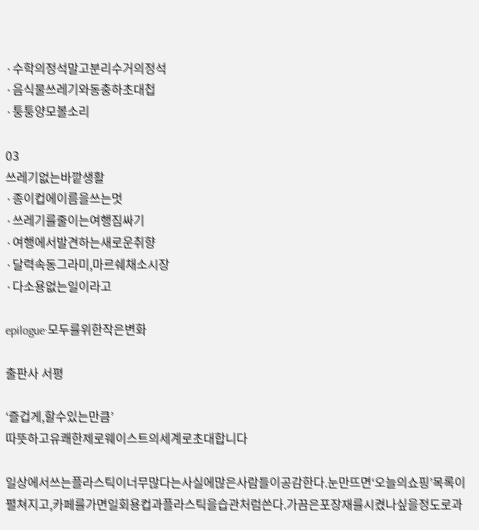·수학의정석말고분리수거의정석
·음식물쓰레기와동충하초대첩
·퉁퉁양모볼소리

03
쓰레기없는바깥생활
·종이컵에이름을쓰는멋
·쓰레기를줄이는여행짐싸기
·여행에서발견하는새로운취향
·달력속동그라미,마르쉐채소시장
·다소용없는일이라고

epilogue·모두를위한작은변화

출판사 서평

‘즐겁게,할수있는만큼’
따뜻하고유쾌한제로웨이스트의세계로초대합니다

일상에서쓰는플라스틱이너무많다는사실에많은사람들이공감한다.눈만뜨면‘오늘의쇼핑’목록이펼쳐지고,카페를가면일회용컵과플라스틱을습관처럼쓴다.가끔은포장재를시켰나싶을정도로과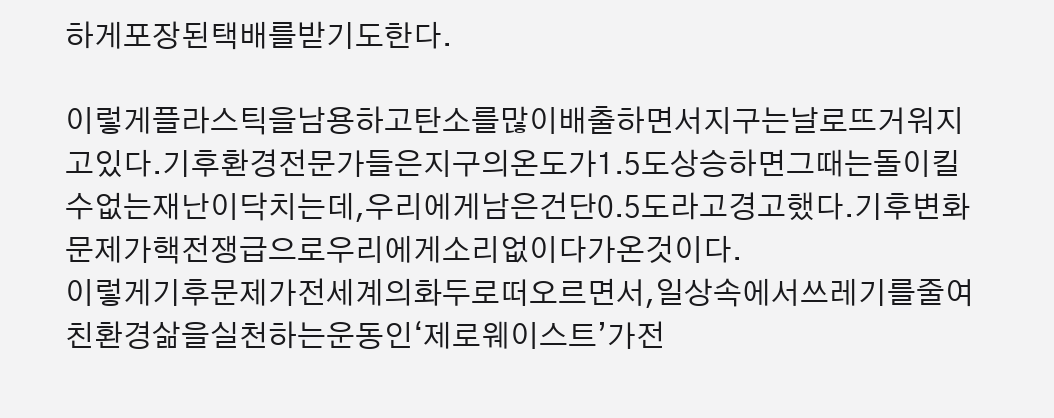하게포장된택배를받기도한다.

이렇게플라스틱을남용하고탄소를많이배출하면서지구는날로뜨거워지고있다.기후환경전문가들은지구의온도가1.5도상승하면그때는돌이킬수없는재난이닥치는데,우리에게남은건단0.5도라고경고했다.기후변화문제가핵전쟁급으로우리에게소리없이다가온것이다.
이렇게기후문제가전세계의화두로떠오르면서,일상속에서쓰레기를줄여친환경삶을실천하는운동인‘제로웨이스트’가전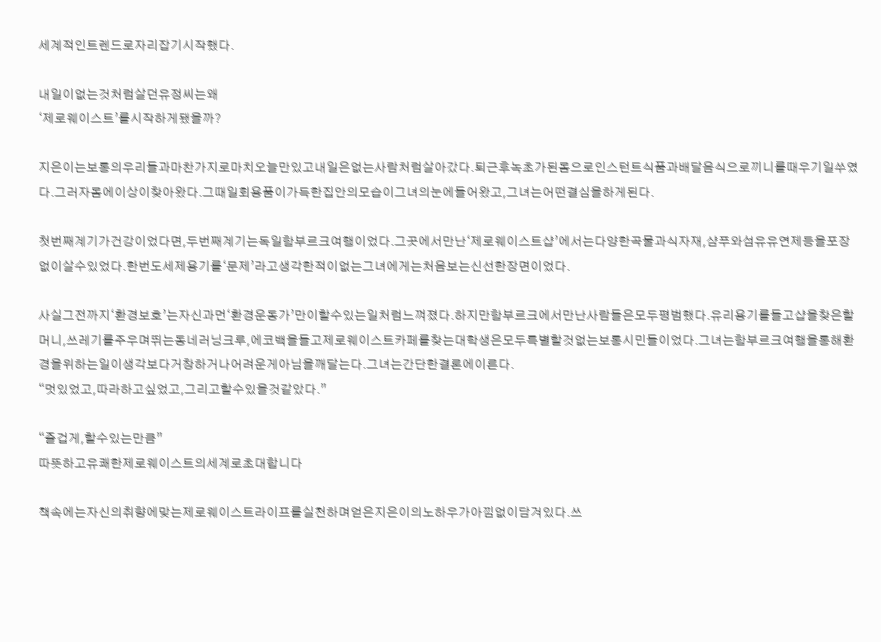세계적인트렌드로자리잡기시작했다.

내일이없는것처럼살던유정씨는왜
‘제로웨이스트’를시작하게됐을까?

지은이는보통의우리들과마찬가지로마치오늘만있고내일은없는사람처럼살아갔다.퇴근후녹초가된몸으로인스턴트식품과배달음식으로끼니를때우기일쑤였다.그러자몸에이상이찾아왔다.그때일회용품이가득한집안의모습이그녀의눈에들어왔고,그녀는어떤결심을하게된다.

첫번째계기가건강이었다면,두번째계기는독일함부르크여행이었다.그곳에서만난‘제로웨이스트샵’에서는다양한곡물과식자재,샴푸와섬유유연제등을포장없이살수있었다.한번도세제용기를‘문제’라고생각한적이없는그녀에게는처음보는신선한장면이었다.

사실그전까지‘환경보호’는자신과먼‘환경운동가’만이할수있는일처럼느껴졌다.하지만함부르크에서만난사람들은모두평범했다.유리용기를들고샵을찾은할머니,쓰레기를주우며뛰는동네러닝크루,에코백을들고제로웨이스트카페를찾는대학생은모두특별할것없는보통시민들이었다.그녀는함부르크여행을통해환경을위하는일이생각보다거창하거나어려운게아님을깨달는다.그녀는간단한결론에이른다.
“멋있었고,따라하고싶었고,그리고할수있을것같았다.”

“즐겁게,할수있는만큼”
따뜻하고유쾌한제로웨이스트의세계로초대합니다

책속에는자신의취향에맞는제로웨이스트라이프를실천하며얻은지은이의노하우가아낌없이담겨있다.쓰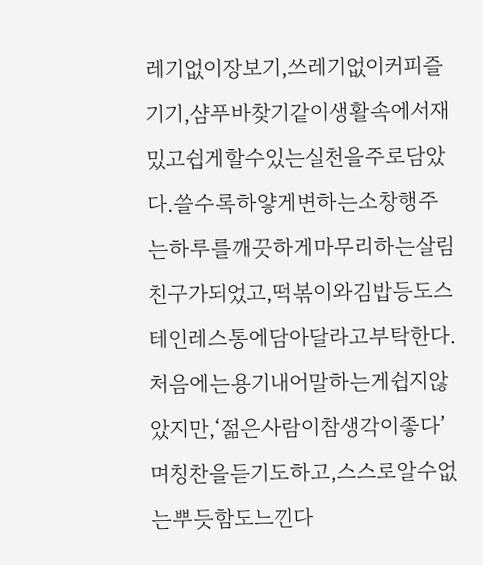레기없이장보기,쓰레기없이커피즐기기,샴푸바찾기같이생활속에서재밌고쉽게할수있는실천을주로담았다.쓸수록하얗게변하는소창행주는하루를깨끗하게마무리하는살림친구가되었고,떡볶이와김밥등도스테인레스통에담아달라고부탁한다.처음에는용기내어말하는게쉽지않았지만,‘젊은사람이참생각이좋다’며칭찬을듣기도하고,스스로알수없는뿌듯함도느낀다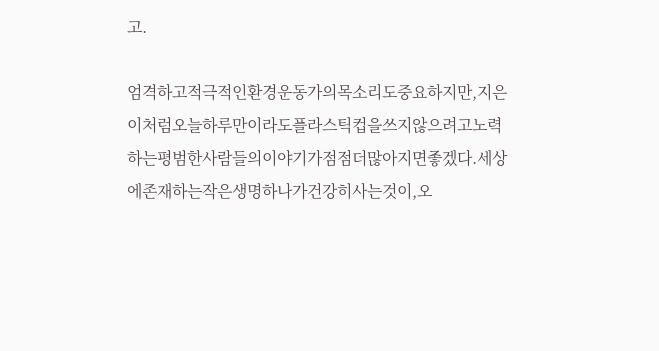고.

엄격하고적극적인환경운동가의목소리도중요하지만,지은이처럼오늘하루만이라도플라스틱컵을쓰지않으려고노력하는평범한사람들의이야기가점점더많아지면좋겠다.세상에존재하는작은생명하나가건강히사는것이,오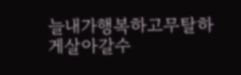늘내가행복하고무탈하게살아갈수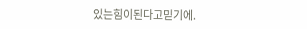있는힘이된다고믿기에.